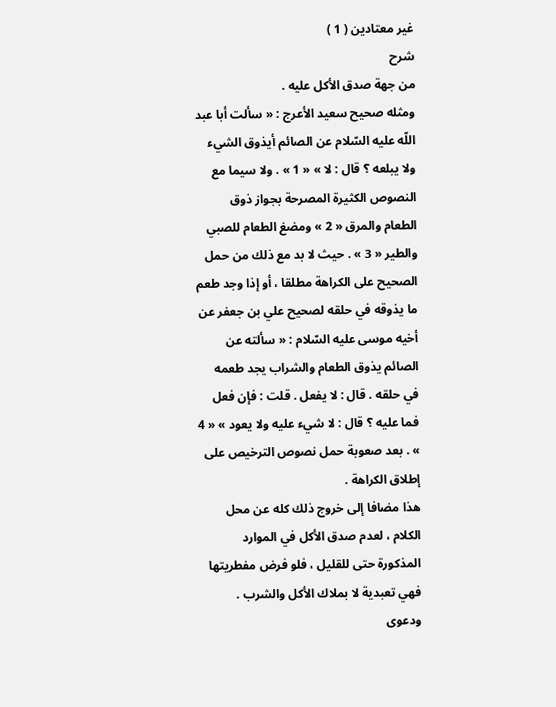غير معتادين ( 1 )
شرح
من جهة صدق الأكل عليه .
ومثله صحيح سعيد الأعرج : « سألت أبا عبد اللّه عليه السّلام عن الصائم أيذوق الشيء ولا يبلعه ؟ قال : لا » « 1 » . ولا سيما مع النصوص الكثيرة المصرحة بجواز ذوق الطعام والمرق « 2 » ومضغ الطعام للصبي والطير « 3 » . حيث لا بد مع ذلك من حمل الصحيح على الكراهة مطلقا ، أو إذا وجد طعم ما يذوقه في حلقه لصحيح علي بن جعفر عن أخيه موسى عليه السّلام : « سألته عن الصائم يذوق الطعام والشراب يجد طعمه في حلقه . قال : لا يفعل . قلت : فإن فعل فما عليه ؟ قال : لا شيء عليه ولا يعود » « 4 » . بعد صعوبة حمل نصوص الترخيص على إطلاق الكراهة .
هذا مضافا إلى خروج ذلك كله عن محل الكلام ، لعدم صدق الأكل في الموارد المذكورة حتى للقليل ، فلو فرض مفطريتها فهي تعبدية لا بملاك الأكل والشرب .
ودعوى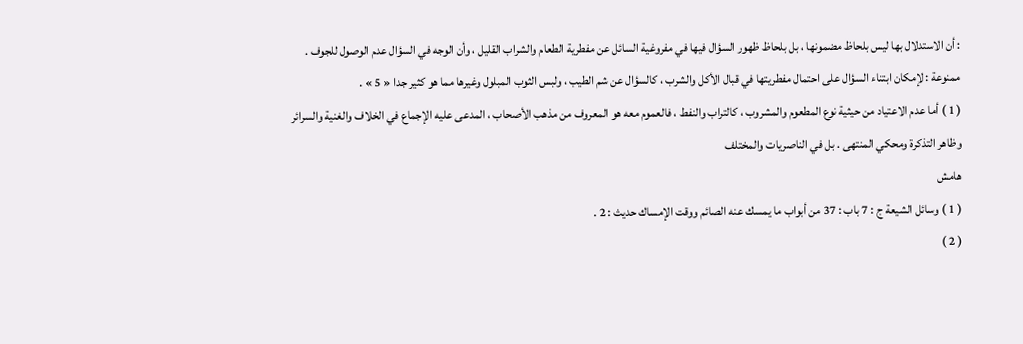: أن الاستدلال بها ليس بلحاظ مضمونها ، بل بلحاظ ظهور السؤال فيها في مفروغية السائل عن مفطرية الطعام والشراب القليل ، وأن الوجه في السؤال عدم الوصول للجوف .
ممنوعة : لإمكان ابتناء السؤال على احتمال مفطريتها في قبال الأكل والشرب ، كالسؤال عن شم الطيب ، ولبس الثوب المبلول وغيرها مما هو كثير جدا « 5 » .
( 1 ) أما عدم الاعتياد من حيثية نوع المطعوم والمشروب ، كالتراب والنفط ، فالعموم معه هو المعروف من مذهب الأصحاب ، المدعى عليه الإجماع في الخلاف والغنية والسرائر وظاهر التذكرة ومحكي المنتهى . بل في الناصريات والمختلف
هامش
( 1 ) وسائل الشيعة ج : 7 باب : 37 من أبواب ما يمسك عنه الصائم ووقت الإمساك حديث : 2 .
( 2 )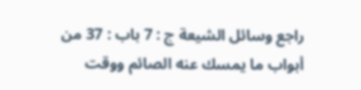راجع وسائل الشيعة ج : 7 باب : 37 من أبواب ما يمسك عنه الصائم ووقت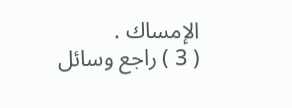الإمساك .
( 3 ) راجع وسائل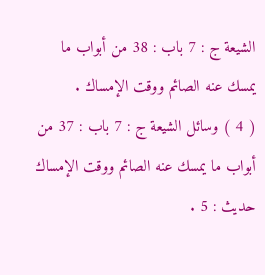الشيعة ج : 7 باب : 38 من أبواب ما يمسك عنه الصائم ووقت الإمساك .
( 4 ) وسائل الشيعة ج : 7 باب : 37 من أبواب ما يمسك عنه الصائم ووقت الإمساك حديث : 5 .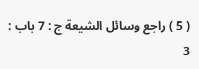( 5 ) راجع وسائل الشيعة ج : 7 باب : 3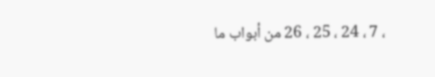، 7 ، 24 ، 25 ، 26 من أبواب ما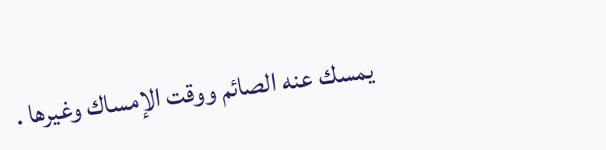يمسك عنه الصائم ووقت الإمساك وغيرها .